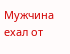Мужчина ехал от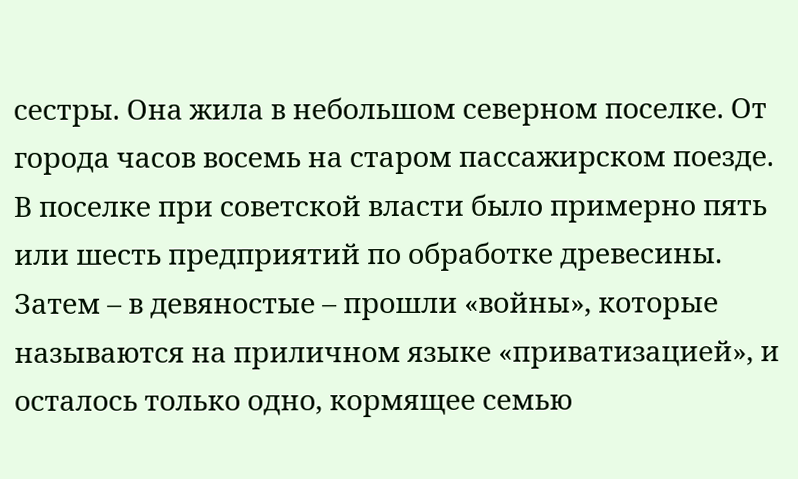сестры. Она жила в небольшом северном поселке. От города часов восемь на старом пассажирском поезде. В поселке при советской власти было примерно пять или шесть предприятий по обработке древесины. Затем – в девяностые – прошли «войны», которые называются на приличном языке «приватизацией», и осталось только одно, кормящее семью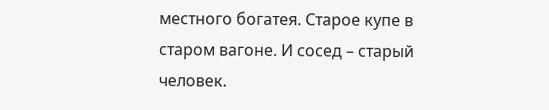местного богатея. Старое купе в старом вагоне. И сосед – старый человек.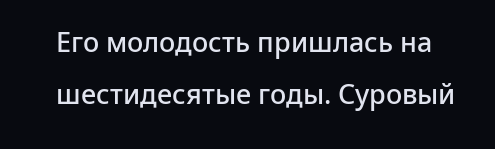Его молодость пришлась на шестидесятые годы. Суровый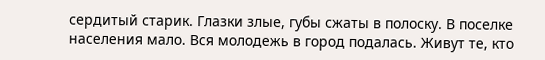сердитый старик. Глазки злые, губы сжаты в полоску. В поселке населения мало. Вся молодежь в город подалась. Живут те, кто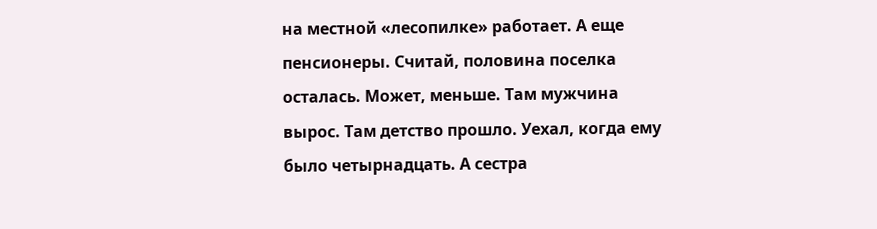на местной «лесопилке» работает. А еще пенсионеры. Считай, половина поселка осталась. Может, меньше. Там мужчина вырос. Там детство прошло. Уехал, когда ему было четырнадцать. А сестра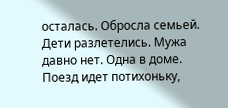осталась. Обросла семьей. Дети разлетелись. Мужа давно нет. Одна в доме. Поезд идет потихоньку,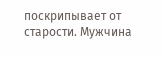поскрипывает от старости. Мужчина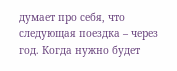думает про себя, что следующая поездка – через год. Когда нужно будет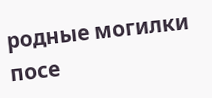родные могилки посе